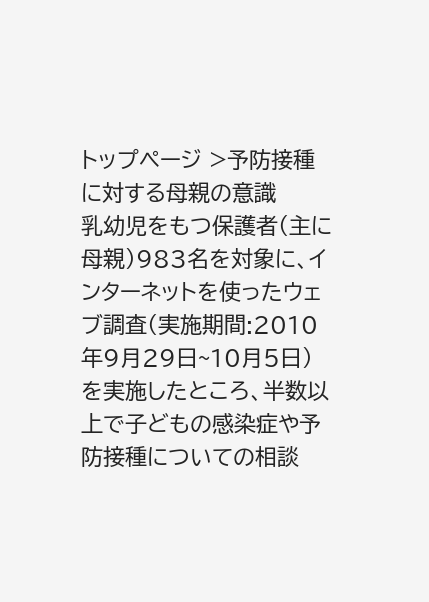トップページ >予防接種に対する母親の意識
乳幼児をもつ保護者(主に母親)983名を対象に、インターネットを使ったウェブ調査(実施期間:2010年9月29日~10月5日)を実施したところ、半数以上で子どもの感染症や予防接種についての相談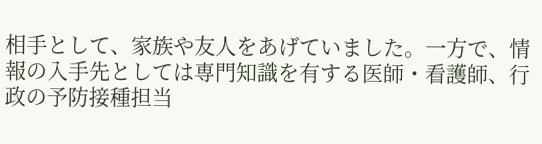相手として、家族や友人をあげていました。一方で、情報の入手先としては専門知識を有する医師・看護師、行政の予防接種担当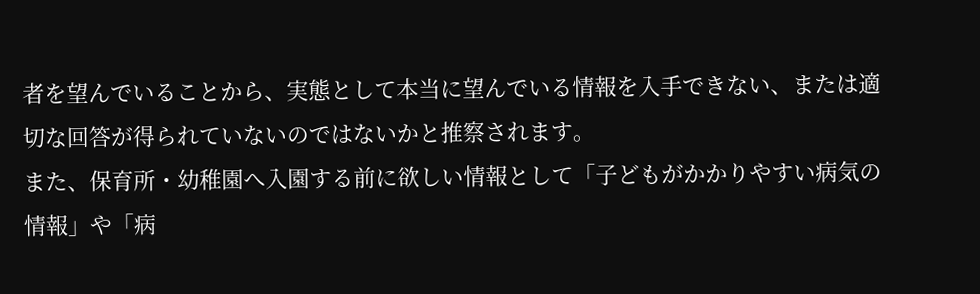者を望んでいることから、実態として本当に望んでいる情報を入手できない、または適切な回答が得られていないのではないかと推察されます。
また、保育所・幼稚園へ入園する前に欲しい情報として「子どもがかかりやすい病気の情報」や「病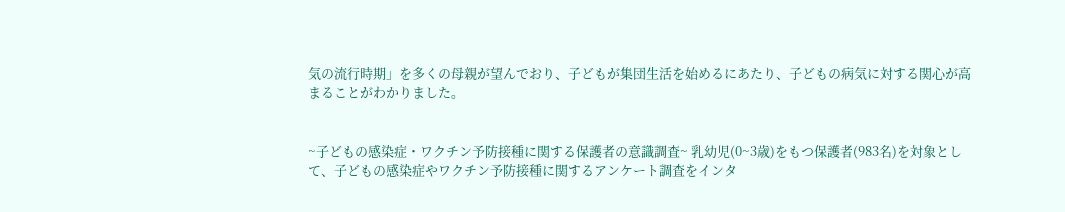気の流行時期」を多くの母親が望んでおり、子どもが集団生活を始めるにあたり、子どもの病気に対する関心が高まることがわかりました。


~子どもの感染症・ワクチン予防接種に関する保護者の意識調査~ 乳幼児(0~3歳)をもつ保護者(983名)を対象として、子どもの感染症やワクチン予防接種に関するアンケート調査をインタ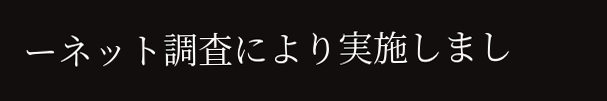ーネット調査により実施しまし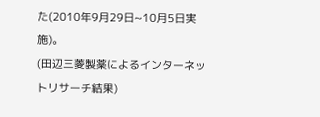た(2010年9月29日~10月5日実施)。
(田辺三菱製薬によるインターネットリサーチ結果)